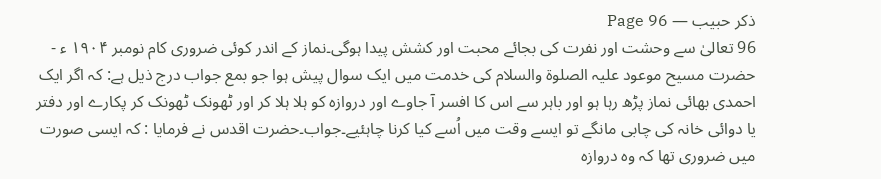ذکر حبیب — Page 96
96 تعالیٰ سے وحشت اور نفرت کی بجائے محبت اور کشش پیدا ہوگی۔نماز کے اندر کوئی ضروری کام نومبر ۱۹۰۴ ء - حضرت مسیح موعود علیہ الصلوۃ والسلام کی خدمت میں ایک سوال پیش ہوا جو بمع جواب درج ذیل ہے: کہ اگر ایک احمدی بھائی نماز پڑھ رہا ہو اور باہر سے اس کا افسر آ جاوے اور دروازہ کو ہلا ہلا کر اور ٹھونک ٹھونک کر پکارے اور دفتر یا دوائی خانہ کی چابی مانگے تو ایسے وقت میں اُسے کیا کرنا چاہئیے۔جواب۔حضرت اقدس نے فرمایا : کہ ایسی صورت میں ضروری تھا کہ وہ دروازہ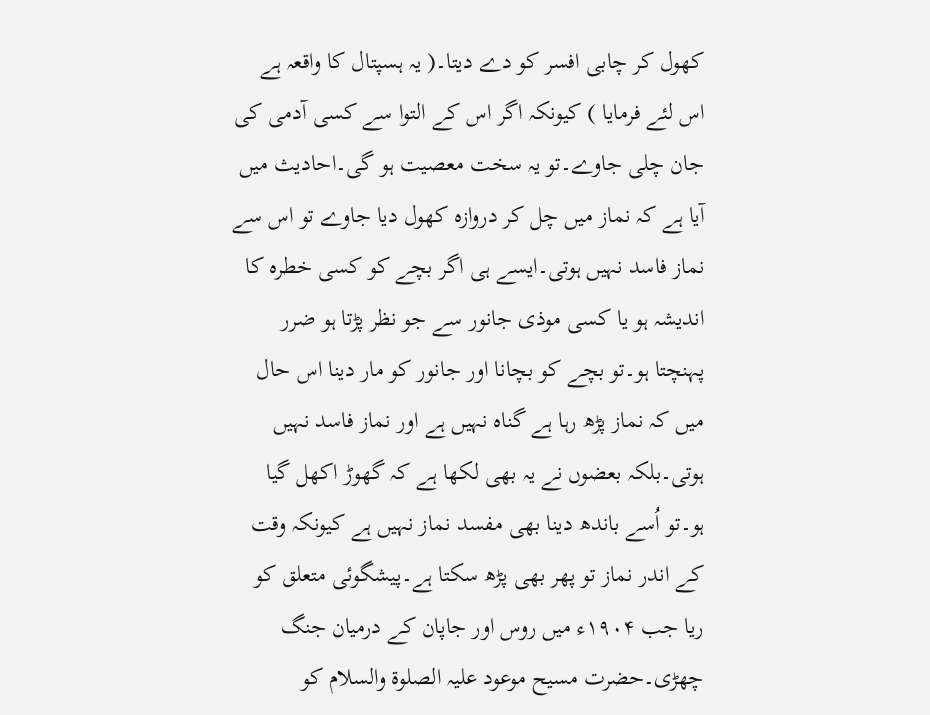کھول کر چابی افسر کو دے دیتا۔( یہ ہسپتال کا واقعہ ہے اس لئے فرمایا ) کیونکہ اگر اس کے التوا سے کسی آدمی کی جان چلی جاوے۔تو یہ سخت معصیت ہو گی۔احادیث میں آیا ہے کہ نماز میں چل کر دروازہ کھول دیا جاوے تو اس سے نماز فاسد نہیں ہوتی۔ایسے ہی اگر بچے کو کسی خطرہ کا اندیشہ ہو یا کسی موذی جانور سے جو نظر پڑتا ہو ضرر پہنچتا ہو۔تو بچے کو بچانا اور جانور کو مار دینا اس حال میں کہ نماز پڑھ رہا ہے گناہ نہیں ہے اور نماز فاسد نہیں ہوتی۔بلکہ بعضوں نے یہ بھی لکھا ہے کہ گھوڑ اکھل گیا ہو۔تو اُسے باندھ دینا بھی مفسد نماز نہیں ہے کیونکہ وقت کے اندر نماز تو پھر بھی پڑھ سکتا ہے۔پیشگوئی متعلق کو ریا جب ۱۹۰۴ء میں روس اور جاپان کے درمیان جنگ چھڑی۔حضرت مسیح موعود علیہ الصلوة والسلام کو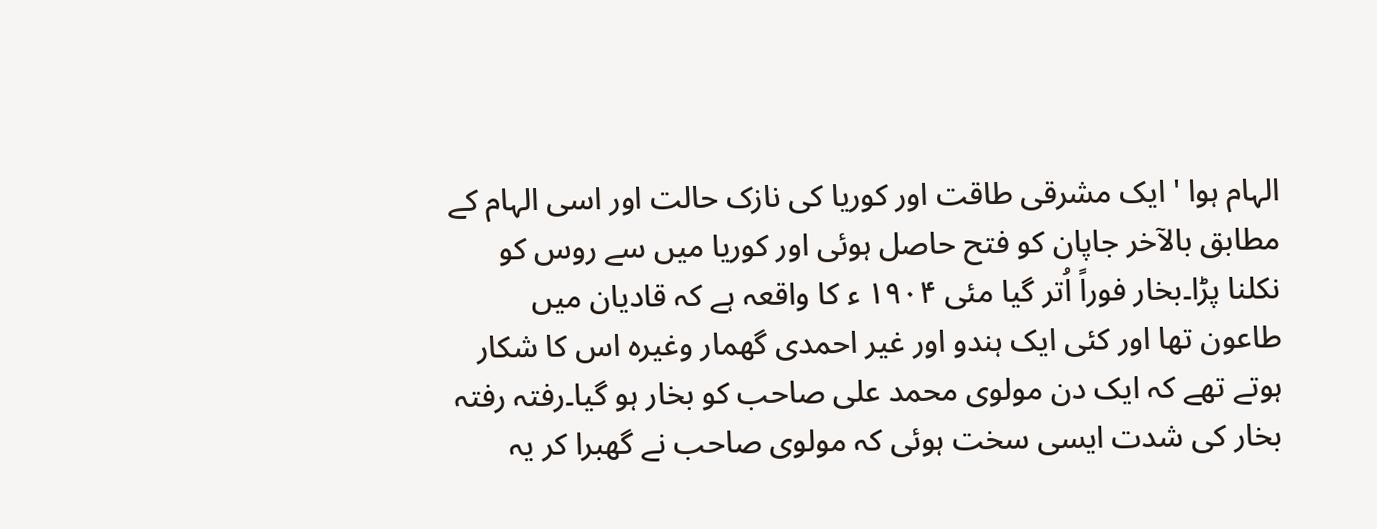الہام ہوا ' ایک مشرقی طاقت اور کوریا کی نازک حالت اور اسی الہام کے مطابق بالآخر جاپان کو فتح حاصل ہوئی اور کوریا میں سے روس کو نکلنا پڑا۔بخار فوراً اُتر گیا مئی ۱۹۰۴ ء کا واقعہ ہے کہ قادیان میں طاعون تھا اور کئی ایک ہندو اور غیر احمدی گھمار وغیرہ اس کا شکار ہوتے تھے کہ ایک دن مولوی محمد علی صاحب کو بخار ہو گیا۔رفتہ رفتہ بخار کی شدت ایسی سخت ہوئی کہ مولوی صاحب نے گھبرا کر یہ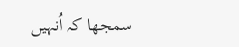سمجھا کہ اُنہیں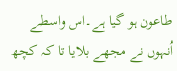طاعون ہو گیا ہے۔اس واسطے اُنہوں نے مجھے بلایا تا کہ کچھ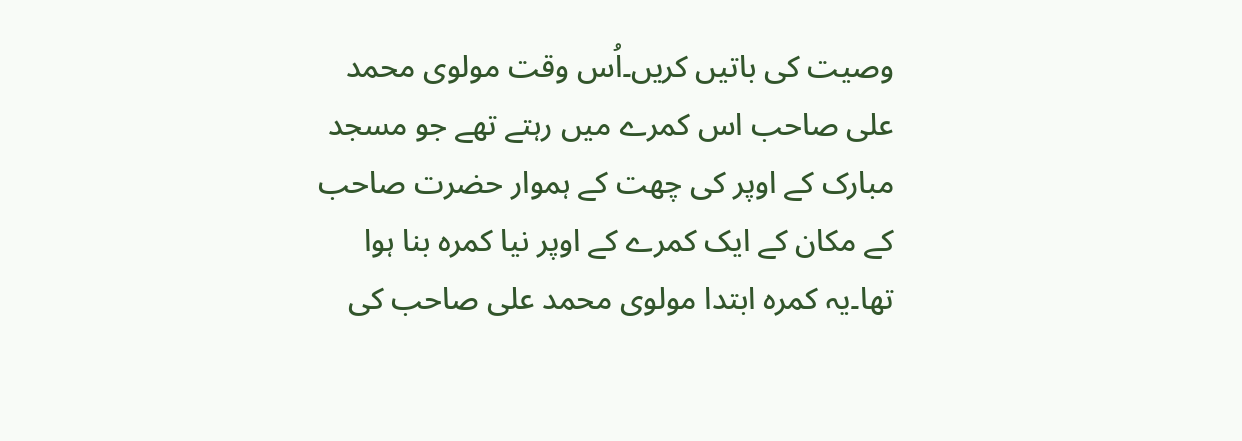وصیت کی باتیں کریں۔اُس وقت مولوی محمد علی صاحب اس کمرے میں رہتے تھے جو مسجد مبارک کے اوپر کی چھت کے ہموار حضرت صاحب کے مکان کے ایک کمرے کے اوپر نیا کمرہ بنا ہوا تھا۔یہ کمرہ ابتدا مولوی محمد علی صاحب کی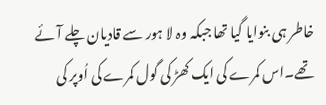خاطر ہی بنوایا گیا تھا جبکہ وہ لا ہور سے قادیان چلے آئے تھے۔اس کمرے کی ایک کھڑ کی گول کمرے کی اُوپر کی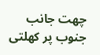چھت جانب جنوب پر کھلتی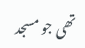تھی جو مسجد